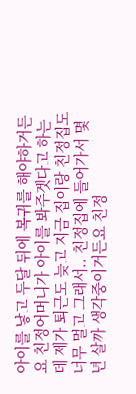아이를 낳고 두달 뒤에 복귀를 해야하거든요 친정어머니가 아이를 봐주겟다고 하는데 제가 퇴근도 늦고 지금 집이랑 친정집도 너무 멀고 그래서.. 친정집에 들어가서 몇년 살까 생각중이거든요 친정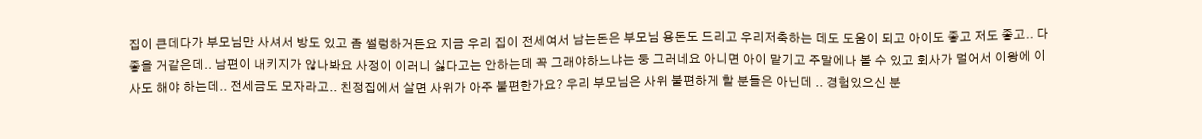집이 큰데다가 부모님만 사셔서 방도 있고 좀 썰렁하거든요 지금 우리 집이 전세여서 남는돈은 부모님 용돈도 드리고 우리저축하는 데도 도움이 되고 아이도 좋고 저도 좋고.. 다 좋을 거같은데.. 남편이 내키지가 않나봐요 사정이 이러니 싫다고는 안하는데 꼭 그래야하느냐는 둥 그러네요 아니면 아이 맡기고 주말에나 볼 수 있고 회사가 멀어서 이왕에 이사도 해야 하는데.. 전세금도 모자라고.. 친정집에서 살면 사위가 아주 불편한가요? 우리 부모님은 사위 불편하게 할 분들은 아닌데 .. 경험있으신 분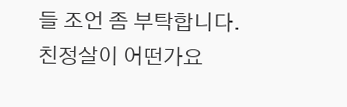들 조언 좀 부탁합니다.
친정살이 어떤가요